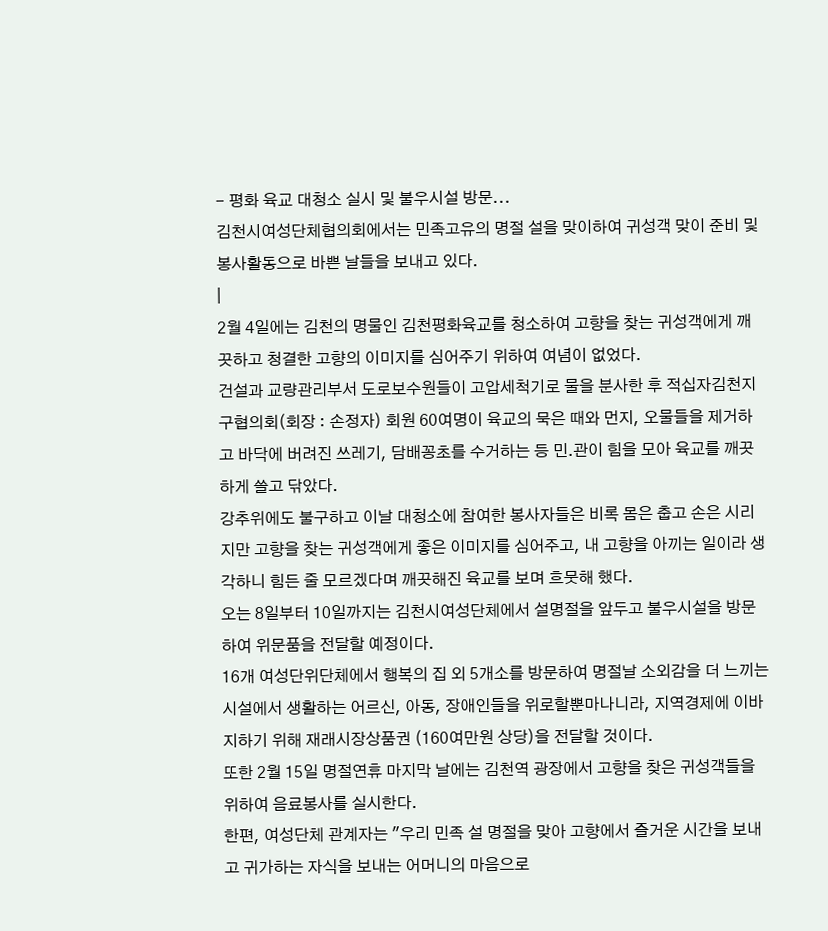- 평화 육교 대청소 실시 및 불우시설 방문...
김천시여성단체협의회에서는 민족고유의 명절 설을 맞이하여 귀성객 맞이 준비 및 봉사활동으로 바쁜 날들을 보내고 있다.
|
2월 4일에는 김천의 명물인 김천평화육교를 청소하여 고향을 찾는 귀성객에게 깨끗하고 청결한 고향의 이미지를 심어주기 위하여 여념이 없었다.
건설과 교량관리부서 도로보수원들이 고압세척기로 물을 분사한 후 적십자김천지구협의회(회장 : 손정자) 회원 60여명이 육교의 묵은 때와 먼지, 오물들을 제거하고 바닥에 버려진 쓰레기, 담배꽁초를 수거하는 등 민․관이 힘을 모아 육교를 깨끗하게 쓸고 닦았다.
강추위에도 불구하고 이날 대청소에 참여한 봉사자들은 비록 몸은 춥고 손은 시리지만 고향을 찾는 귀성객에게 좋은 이미지를 심어주고, 내 고향을 아끼는 일이라 생각하니 힘든 줄 모르겠다며 깨끗해진 육교를 보며 흐뭇해 했다.
오는 8일부터 10일까지는 김천시여성단체에서 설명절을 앞두고 불우시설을 방문하여 위문품을 전달할 예정이다.
16개 여성단위단체에서 행복의 집 외 5개소를 방문하여 명절날 소외감을 더 느끼는 시설에서 생활하는 어르신, 아동, 장애인들을 위로할뿐마나니라, 지역경제에 이바지하기 위해 재래시장상품권 (160여만원 상당)을 전달할 것이다.
또한 2월 15일 명절연휴 마지막 날에는 김천역 광장에서 고향을 찾은 귀성객들을 위하여 음료봉사를 실시한다.
한편, 여성단체 관계자는 "우리 민족 설 명절을 맞아 고향에서 즐거운 시간을 보내고 귀가하는 자식을 보내는 어머니의 마음으로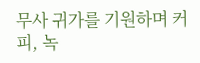무사 귀가를 기원하며 커피, 녹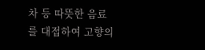차 등 따뜻한 음료를 대접하여 고향의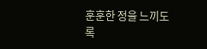훈훈한 정을 느끼도록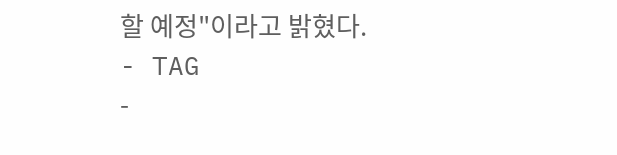할 예정"이라고 밝혔다.
- TAG
-